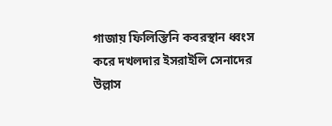গাজায় ফিলিস্তিনি কবরস্থান ধ্বংস করে দখলদার ইসরাইলি সেনাদের উল্লাস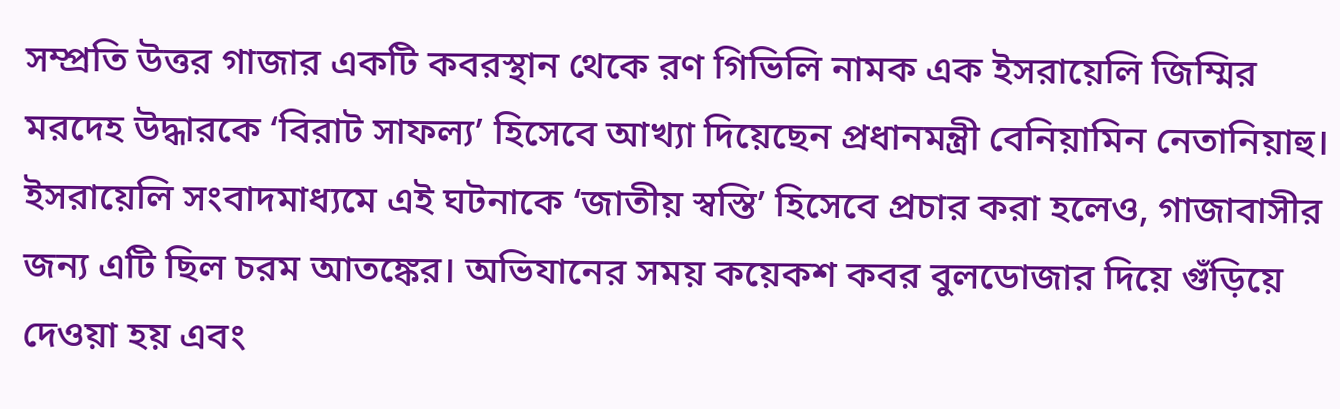সম্প্রতি উত্তর গাজার একটি কবরস্থান থেকে রণ গিভিলি নামক এক ইসরায়েলি জিম্মির মরদেহ উদ্ধারকে ‘বিরাট সাফল্য’ হিসেবে আখ্যা দিয়েছেন প্রধানমন্ত্রী বেনিয়ামিন নেতানিয়াহু। ইসরায়েলি সংবাদমাধ্যমে এই ঘটনাকে ‘জাতীয় স্বস্তি’ হিসেবে প্রচার করা হলেও, গাজাবাসীর জন্য এটি ছিল চরম আতঙ্কের। অভিযানের সময় কয়েকশ কবর বুলডোজার দিয়ে গুঁড়িয়ে দেওয়া হয় এবং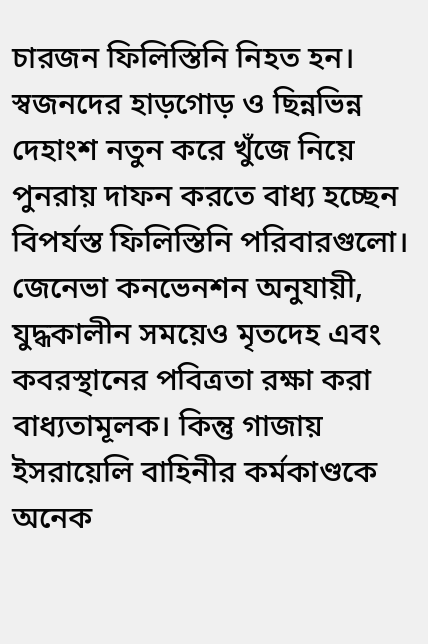চারজন ফিলিস্তিনি নিহত হন। স্বজনদের হাড়গোড় ও ছিন্নভিন্ন দেহাংশ নতুন করে খুঁজে নিয়ে পুনরায় দাফন করতে বাধ্য হচ্ছেন বিপর্যস্ত ফিলিস্তিনি পরিবারগুলো।
জেনেভা কনভেনশন অনুযায়ী, যুদ্ধকালীন সময়েও মৃতদেহ এবং কবরস্থানের পবিত্রতা রক্ষা করা বাধ্যতামূলক। কিন্তু গাজায় ইসরায়েলি বাহিনীর কর্মকাণ্ডকে অনেক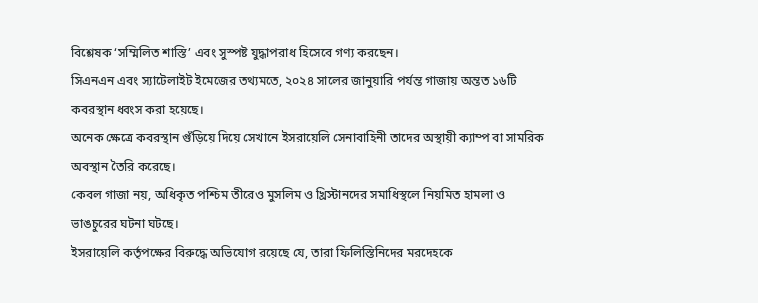বিশ্লেষক ‘সম্মিলিত শাস্তি’ এবং সুস্পষ্ট যুদ্ধাপরাধ হিসেবে গণ্য করছেন।
সিএনএন এবং স্যাটেলাইট ইমেজের তথ্যমতে, ২০২৪ সালের জানুয়ারি পর্যন্ত গাজায় অন্তত ১৬টি কবরস্থান ধ্বংস করা হয়েছে।
অনেক ক্ষেত্রে কবরস্থান গুঁড়িয়ে দিয়ে সেখানে ইসরায়েলি সেনাবাহিনী তাদের অস্থায়ী ক্যাম্প বা সামরিক অবস্থান তৈরি করেছে।
কেবল গাজা নয়, অধিকৃত পশ্চিম তীরেও মুসলিম ও খ্রিস্টানদের সমাধিস্থলে নিয়মিত হামলা ও ভাঙচুরের ঘটনা ঘটছে।
ইসরায়েলি কর্তৃপক্ষের বিরুদ্ধে অভিযোগ রয়েছে যে, তারা ফিলিস্তিনিদের মরদেহকে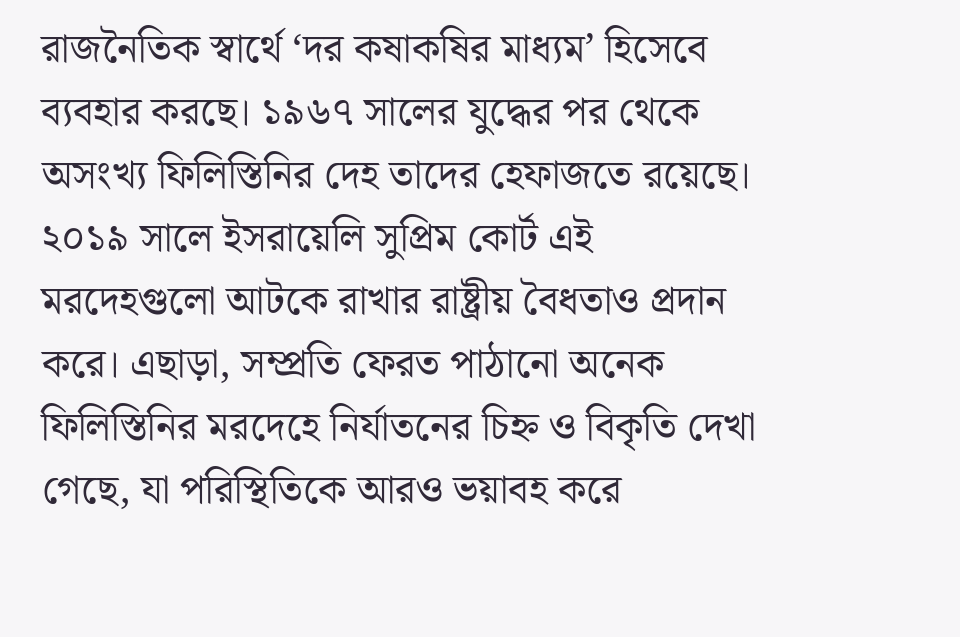রাজনৈতিক স্বার্থে ‘দর কষাকষির মাধ্যম’ হিসেবে ব্যবহার করছে। ১৯৬৭ সালের যুদ্ধের পর থেকে অসংখ্য ফিলিস্তিনির দেহ তাদের হেফাজতে রয়েছে। ২০১৯ সালে ইসরায়েলি সুপ্রিম কোর্ট এই মরদেহগুলো আটকে রাখার রাষ্ট্রীয় বৈধতাও প্রদান করে। এছাড়া, সম্প্রতি ফেরত পাঠানো অনেক ফিলিস্তিনির মরদেহে নির্যাতনের চিহ্ন ও বিকৃতি দেখা গেছে, যা পরিস্থিতিকে আরও ভয়াবহ করে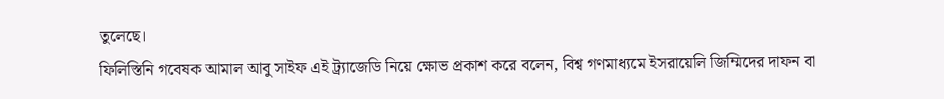তুলেছে।
ফিলিস্তিনি গবেষক আমাল আবু সাইফ এই ট্র্যাজেডি নিয়ে ক্ষোভ প্রকাশ করে বলেন, বিশ্ব গণমাধ্যমে ইসরায়েলি জিম্মিদের দাফন বা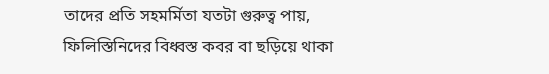তাদের প্রতি সহমর্মিতা যতটা গুরুত্ব পায়, ফিলিস্তিনিদের বিধ্বস্ত কবর বা ছড়িয়ে থাকা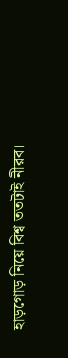হাড়গোড় নিয়ে বিশ্ব ততটাই নীরব।